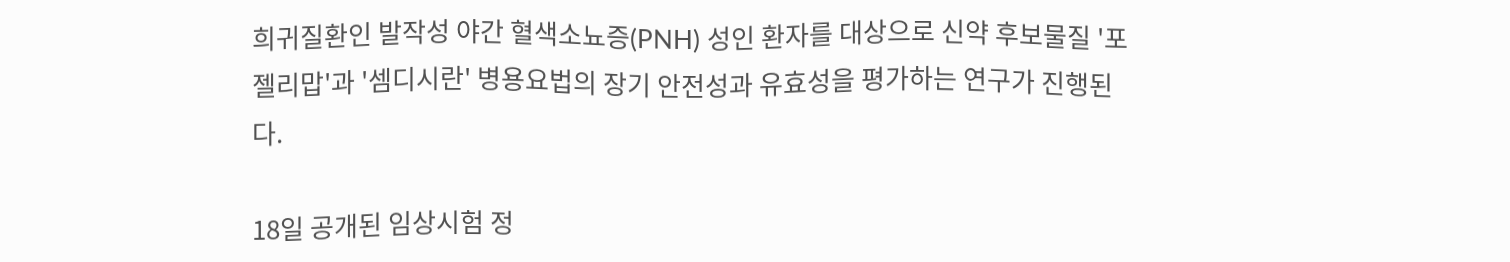희귀질환인 발작성 야간 혈색소뇨증(PNH) 성인 환자를 대상으로 신약 후보물질 '포젤리맙'과 '셈디시란' 병용요법의 장기 안전성과 유효성을 평가하는 연구가 진행된다.

18일 공개된 임상시험 정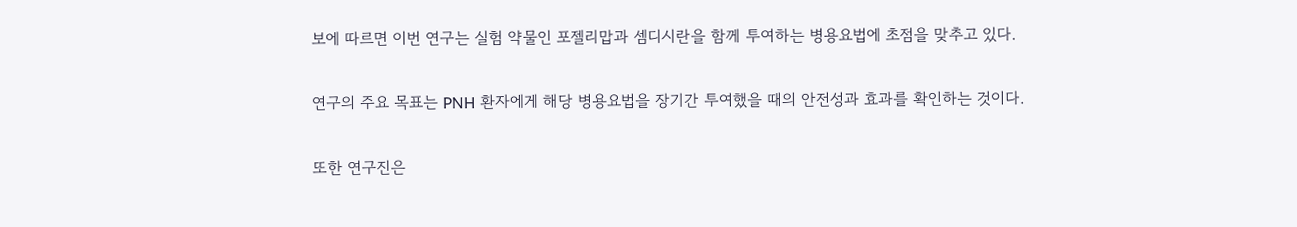보에 따르면 이번 연구는 실험 약물인 포젤리맙과 셈디시란을 함께 투여하는 병용요법에 초점을 맞추고 있다.

연구의 주요 목표는 PNH 환자에게 해당 병용요법을 장기간 투여했을 때의 안전성과 효과를 확인하는 것이다.

또한 연구진은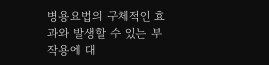병용요법의 구체적인 효과와 발생할 수 있는 부작용에 대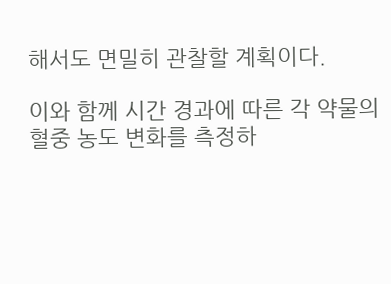해서도 면밀히 관찰할 계획이다.

이와 함께 시간 경과에 따른 각 약물의 혈중 농도 변화를 측정하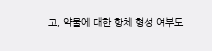고, 약물에 대한 항체 형성 여부도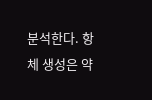분석한다. 항체 생성은 약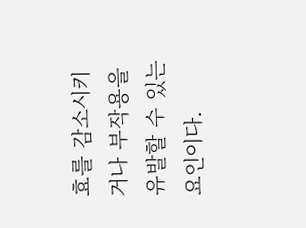효를 감소시키거나 부작용을 유발할 수 있는 요인이다.